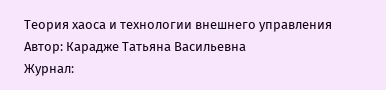Теория хаоса и технологии внешнего управления
Автор: Карадже Татьяна Васильевна
Журнал: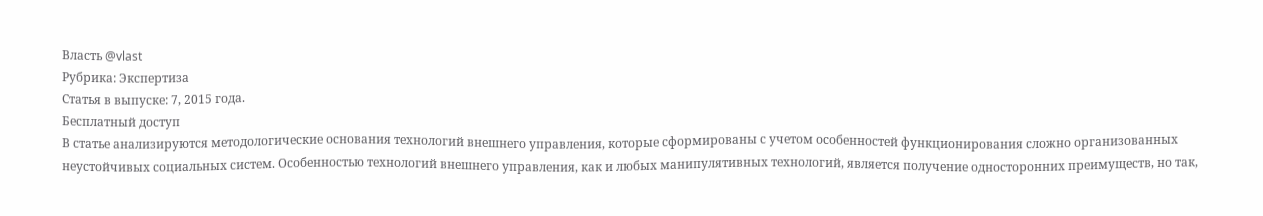Власть @vlast
Рубрика: Экспертиза
Статья в выпуске: 7, 2015 года.
Бесплатный доступ
В статье анализируются методологические основания технологий внешнего управления, которые сформированы с учетом особенностей функционирования сложно организованных неустойчивых социальных систем. Особенностью технологий внешнего управления, как и любых манипулятивных технологий, является получение односторонних преимуществ, но так,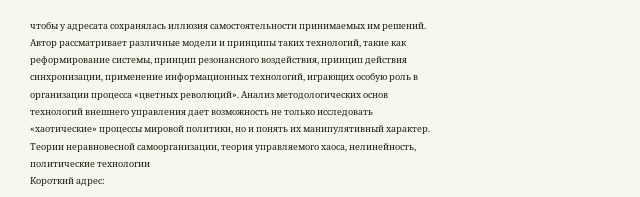чтобы у адресата сохранялась иллюзия самостоятельности принимаемых им решений. Автор рассматривает различные модели и принципы таких технологий, такие как реформирование системы, принцип резонансного воздействия, принцип действия синхронизации, применение информационных технологий, играющих особую роль в организации процесса «цветных революций». Анализ методологических основ технологий внешнего управления дает возможность не только исследовать «хаотические» процессы мировой политики, но и понять их манипулятивный характер.
Теории неравновесной самоорганизации, теория управляемого хаоса, нелинейность, политические технологии
Короткий адрес: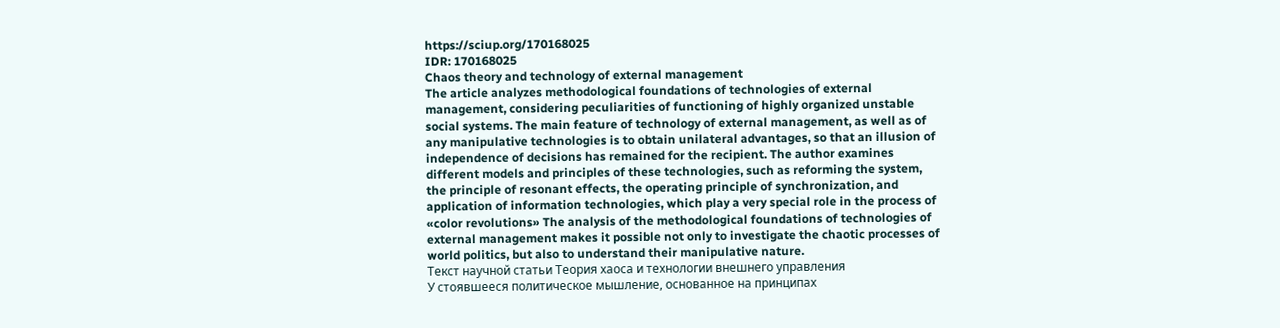https://sciup.org/170168025
IDR: 170168025
Chaos theory and technology of external management
The article analyzes methodological foundations of technologies of external management, considering peculiarities of functioning of highly organized unstable social systems. The main feature of technology of external management, as well as of any manipulative technologies is to obtain unilateral advantages, so that an illusion of independence of decisions has remained for the recipient. The author examines different models and principles of these technologies, such as reforming the system, the principle of resonant effects, the operating principle of synchronization, and application of information technologies, which play a very special role in the process of «color revolutions» The analysis of the methodological foundations of technologies of external management makes it possible not only to investigate the chaotic processes of world politics, but also to understand their manipulative nature.
Текст научной статьи Теория хаоса и технологии внешнего управления
У стоявшееся политическое мышление, основанное на принципах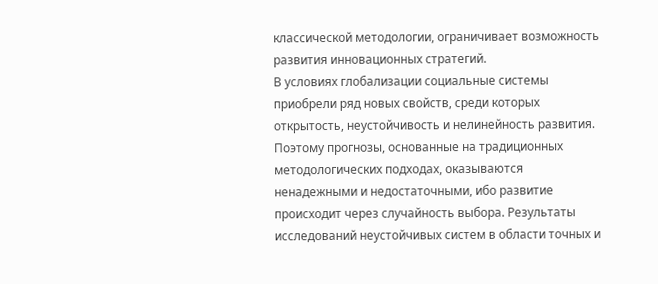классической методологии, ограничивает возможность развития инновационных стратегий.
В условиях глобализации социальные системы приобрели ряд новых свойств, среди которых открытость, неустойчивость и нелинейность развития. Поэтому прогнозы, основанные на традиционных методологических подходах, оказываются ненадежными и недостаточными, ибо развитие происходит через случайность выбора. Результаты исследований неустойчивых систем в области точных и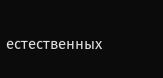естественных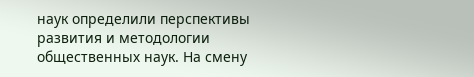наук определили перспективы развития и методологии общественных наук. На смену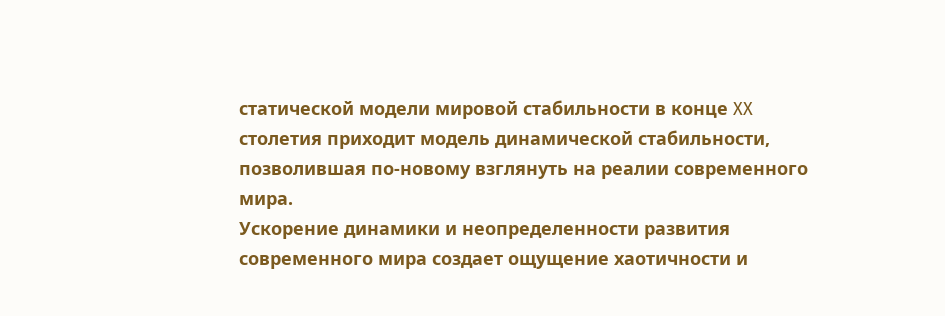статической модели мировой стабильности в конце XX столетия приходит модель динамической стабильности, позволившая по-новому взглянуть на реалии современного мира.
Ускорение динамики и неопределенности развития современного мира создает ощущение хаотичности и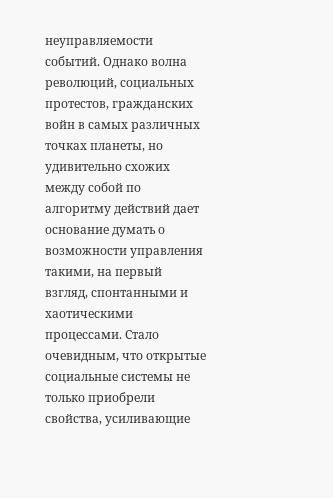неуправляемости событий. Однако волна революций, социальных протестов, гражданских войн в самых различных точках планеты, но удивительно схожих между собой по алгоритму действий дает основание думать о возможности управления такими, на первый взгляд, спонтанными и хаотическими процессами. Стало очевидным, что открытые социальные системы не только приобрели свойства, усиливающие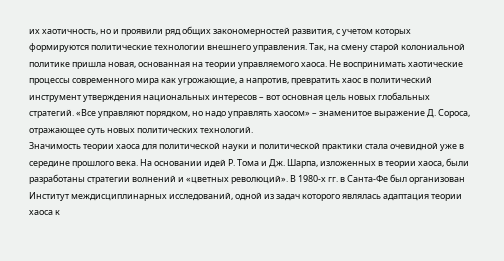их хаотичность, но и проявили ряд общих закономерностей развития, с учетом которых формируются политические технологии внешнего управления. Так, на смену старой колониальной политике пришла новая, основанная на теории управляемого хаоса. Не воспринимать хаотические процессы современного мира как угрожающие, а напротив, превратить хаос в политический инструмент утверждения национальных интересов – вот основная цель новых глобальных стратегий. «Все управляют порядком, но надо управлять хаосом» – знаменитое выражение Д. Сороса, отражающее суть новых политических технологий.
Значимость теории хаоса для политической науки и политической практики стала очевидной уже в середине прошлого века. На основании идей Р. Тома и Дж. Шарпа, изложенных в теории хаоса, были разработаны стратегии волнений и «цветных революций». В 1980-х гг. в Санта-Фе был организован Институт междисциплинарных исследований, одной из задач которого являлась адаптация теории хаоса к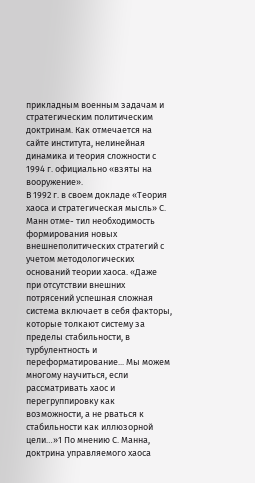прикладным военным задачам и стратегическим политическим доктринам. Как отмечается на сайте института, нелинейная динамика и теория сложности с 1994 г. официально «взяты на вооружение».
В 1992 г. в своем докладе «Теория хаоса и стратегическая мысль» С. Манн отме- тил необходимость формирования новых внешнеполитических стратегий с учетом методологических оснований теории хаоса. «Даже при отсутствии внешних потрясений успешная сложная система включает в себя факторы, которые толкают систему за пределы стабильности, в турбулентность и переформатирование... Мы можем многому научиться, если рассматривать хаос и перегруппировку как возможности, а не рваться к стабильности как иллюзорной цели…»1 По мнению С. Манна, доктрина управляемого хаоса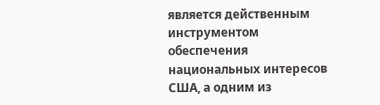является действенным инструментом обеспечения национальных интересов США, а одним из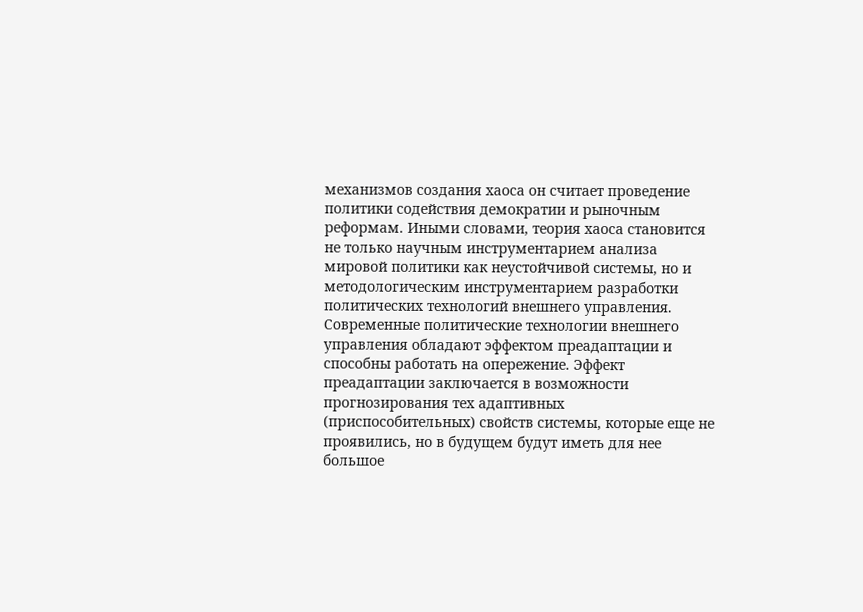механизмов создания хаоса он считает проведение политики содействия демократии и рыночным реформам. Иными словами, теория хаоса становится не только научным инструментарием анализа мировой политики как неустойчивой системы, но и методологическим инструментарием разработки политических технологий внешнего управления.
Современные политические технологии внешнего управления обладают эффектом преадаптации и способны работать на опережение. Эффект преадаптации заключается в возможности прогнозирования тех адаптивных (приспособительных) свойств системы, которые еще не проявились, но в будущем будут иметь для нее большое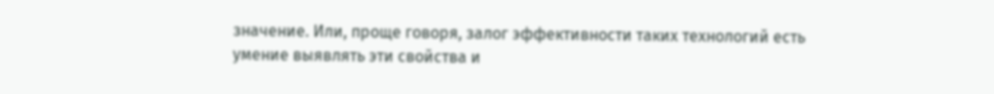значение. Или, проще говоря, залог эффективности таких технологий есть умение выявлять эти свойства и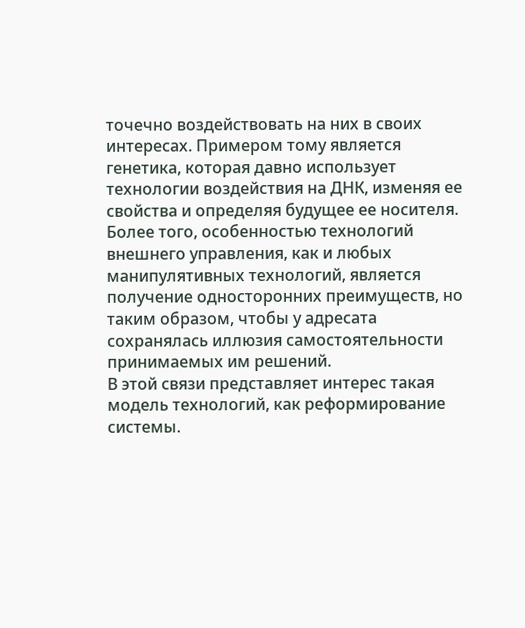точечно воздействовать на них в своих интересах. Примером тому является генетика, которая давно использует технологии воздействия на ДНК, изменяя ее свойства и определяя будущее ее носителя. Более того, особенностью технологий внешнего управления, как и любых манипулятивных технологий, является получение односторонних преимуществ, но таким образом, чтобы у адресата сохранялась иллюзия самостоятельности принимаемых им решений.
В этой связи представляет интерес такая модель технологий, как реформирование системы.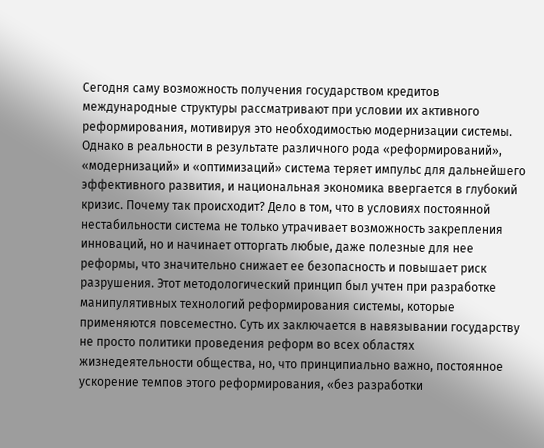Сегодня саму возможность получения государством кредитов международные структуры рассматривают при условии их активного реформирования, мотивируя это необходимостью модернизации системы. Однако в реальности в результате различного рода «реформирований», «модернизаций» и «оптимизаций» система теряет импульс для дальнейшего эффективного развития, и национальная экономика ввергается в глубокий кризис. Почему так происходит? Дело в том, что в условиях постоянной нестабильности система не только утрачивает возможность закрепления инноваций, но и начинает отторгать любые, даже полезные для нее реформы, что значительно снижает ее безопасность и повышает риск разрушения. Этот методологический принцип был учтен при разработке манипулятивных технологий реформирования системы, которые применяются повсеместно. Суть их заключается в навязывании государству не просто политики проведения реформ во всех областях жизнедеятельности общества, но, что принципиально важно, постоянное ускорение темпов этого реформирования, «без разработки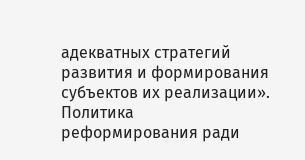адекватных стратегий развития и формирования субъектов их реализации». Политика реформирования ради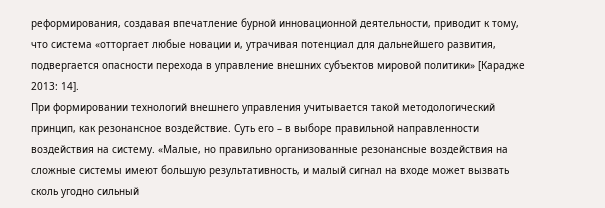реформирования, создавая впечатление бурной инновационной деятельности, приводит к тому, что система «отторгает любые новации и, утрачивая потенциал для дальнейшего развития, подвергается опасности перехода в управление внешних субъектов мировой политики» [Карадже 2013: 14].
При формировании технологий внешнего управления учитывается такой методологический принцип, как резонансное воздействие. Суть его – в выборе правильной направленности воздействия на систему. «Малые, но правильно организованные резонансные воздействия на сложные системы имеют большую результативность, и малый сигнал на входе может вызвать сколь угодно сильный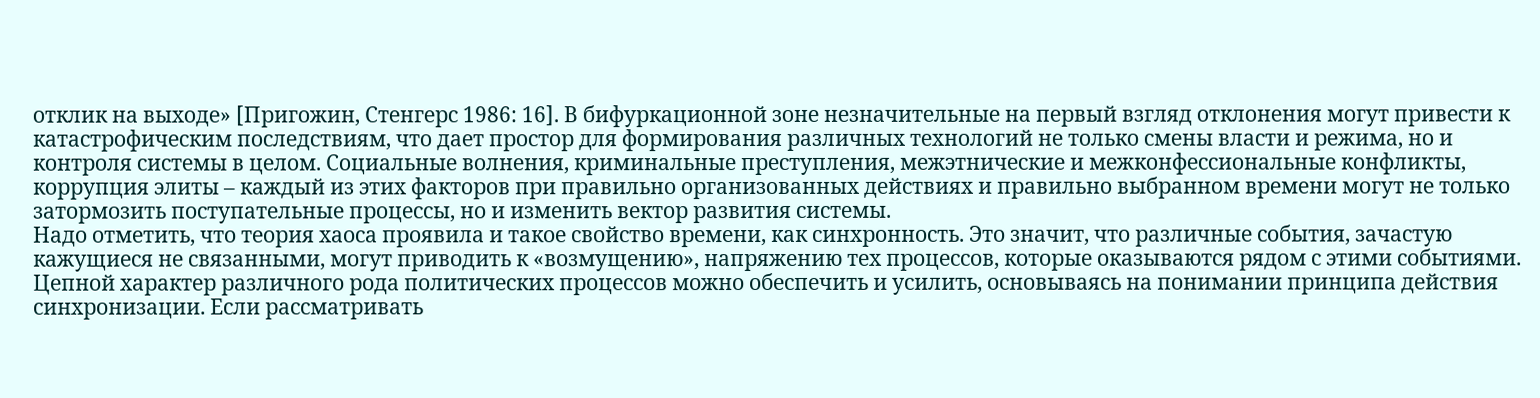отклик на выходе» [Пригожин, Стенгерс 1986: 16]. В бифуркационной зоне незначительные на первый взгляд отклонения могут привести к катастрофическим последствиям, что дает простор для формирования различных технологий не только смены власти и режима, но и контроля системы в целом. Социальные волнения, криминальные преступления, межэтнические и межконфессиональные конфликты, коррупция элиты – каждый из этих факторов при правильно организованных действиях и правильно выбранном времени могут не только затормозить поступательные процессы, но и изменить вектор развития системы.
Надо отметить, что теория хаоса проявила и такое свойство времени, как синхронность. Это значит, что различные события, зачастую кажущиеся не связанными, могут приводить к «возмущению», напряжению тех процессов, которые оказываются рядом с этими событиями. Цепной характер различного рода политических процессов можно обеспечить и усилить, основываясь на понимании принципа действия синхронизации. Если рассматривать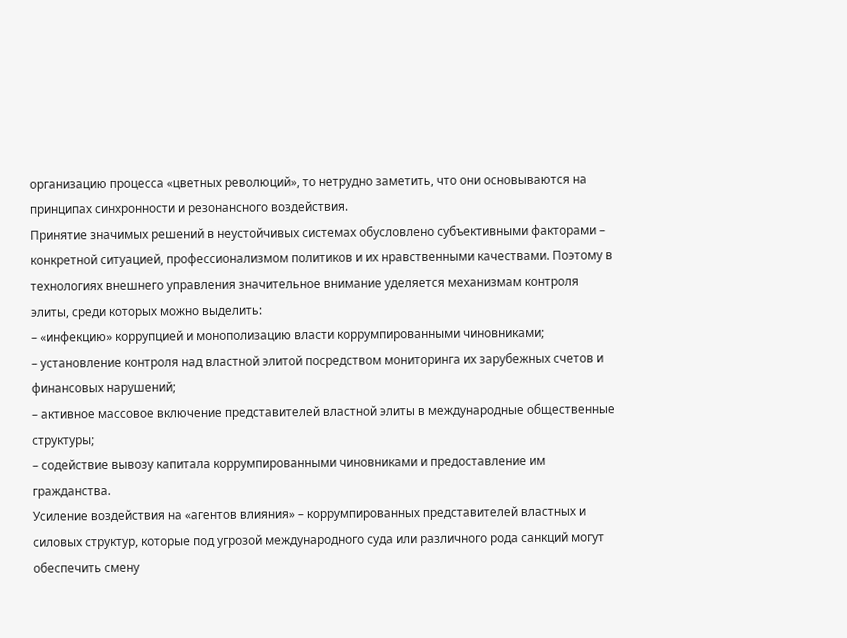организацию процесса «цветных революций», то нетрудно заметить, что они основываются на принципах синхронности и резонансного воздействия.
Принятие значимых решений в неустойчивых системах обусловлено субъективными факторами – конкретной ситуацией, профессионализмом политиков и их нравственными качествами. Поэтому в технологиях внешнего управления значительное внимание уделяется механизмам контроля элиты, среди которых можно выделить:
– «инфекцию» коррупцией и монополизацию власти коррумпированными чиновниками;
– установление контроля над властной элитой посредством мониторинга их зарубежных счетов и финансовых нарушений;
– активное массовое включение представителей властной элиты в международные общественные структуры;
– содействие вывозу капитала коррумпированными чиновниками и предоставление им гражданства.
Усиление воздействия на «агентов влияния» – коррумпированных представителей властных и силовых структур, которые под угрозой международного суда или различного рода санкций могут обеспечить смену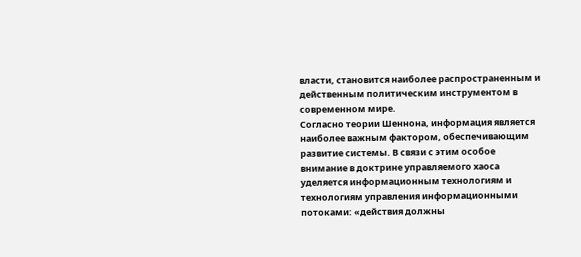власти, становится наиболее распространенным и действенным политическим инструментом в современном мире.
Согласно теории Шеннона, информация является наиболее важным фактором, обеспечивающим развитие системы. В связи с этим особое внимание в доктрине управляемого хаоса уделяется информационным технологиям и технологиям управления информационными потоками: «действия должны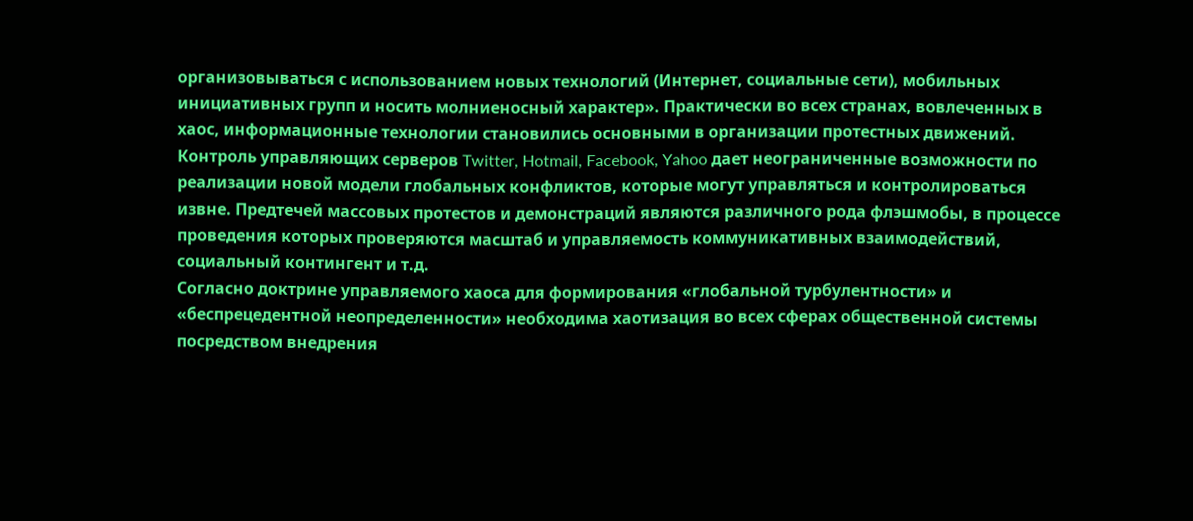организовываться с использованием новых технологий (Интернет, социальные сети), мобильных инициативных групп и носить молниеносный характер». Практически во всех странах, вовлеченных в хаос, информационные технологии становились основными в организации протестных движений. Контроль управляющих серверов Twitter, Hotmail, Facebook, Yahoo дает неограниченные возможности по реализации новой модели глобальных конфликтов, которые могут управляться и контролироваться извне. Предтечей массовых протестов и демонстраций являются различного рода флэшмобы, в процессе проведения которых проверяются масштаб и управляемость коммуникативных взаимодействий, социальный контингент и т.д.
Согласно доктрине управляемого хаоса для формирования «глобальной турбулентности» и «беспрецедентной неопределенности» необходима хаотизация во всех сферах общественной системы посредством внедрения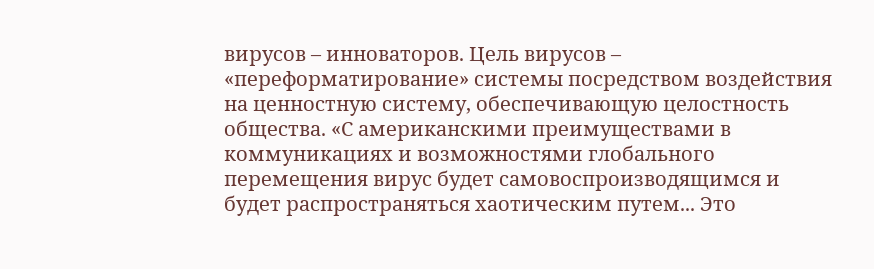вирусов – инноваторов. Цель вирусов – «переформатирование» системы посредством воздействия на ценностную систему, обеспечивающую целостность общества. «С американскими преимуществами в коммуникациях и возможностями глобального перемещения вирус будет самовоспроизводящимся и будет распространяться хаотическим путем... Это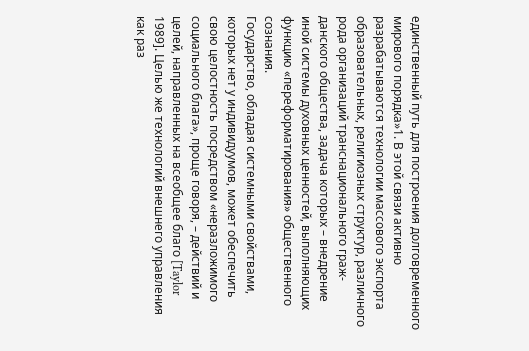единственный путь для построения долговременного мирового порядка»1. В этой связи активно разрабатываются технологии массового экспорта образовательных, религиозных структур, различного рода организаций транснационального граж- данского общества, задача которых – внедрение иной системы духовных ценностей, выполняющих функцию «переформатирования» общественного сознания.
Государство, обладая системными свойствами, которых нет у индивидуумов, может обеспечить свою целостность посредством «неразложимого социального блага», проще говоря, – действий и целей, направленных на всеобщее благо [Taylor 1989]. Целью же технологий внешнего управления как раз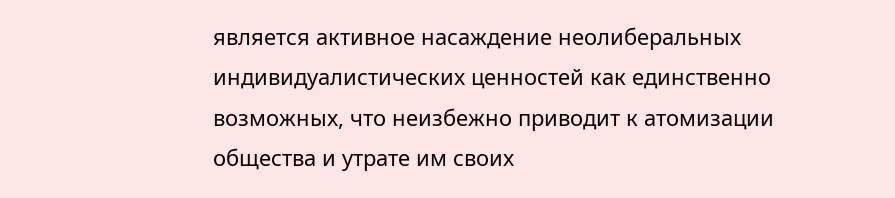является активное насаждение неолиберальных индивидуалистических ценностей как единственно возможных, что неизбежно приводит к атомизации общества и утрате им своих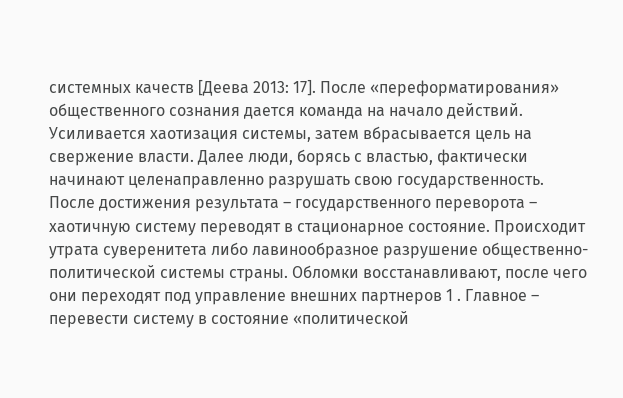системных качеств [Деева 2013: 17]. После «переформатирования» общественного сознания дается команда на начало действий. Усиливается хаотизация системы, затем вбрасывается цель на свержение власти. Далее люди, борясь с властью, фактически начинают целенаправленно разрушать свою государственность. После достижения результата – государственного переворота – хаотичную систему переводят в стационарное состояние. Происходит утрата суверенитета либо лавинообразное разрушение общественно-политической системы страны. Обломки восстанавливают, после чего они переходят под управление внешних партнеров 1 . Главное – перевести систему в состояние «политической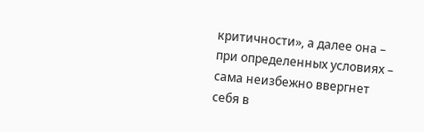критичности», а далее она – при определенных условиях – сама неизбежно ввергнет себя в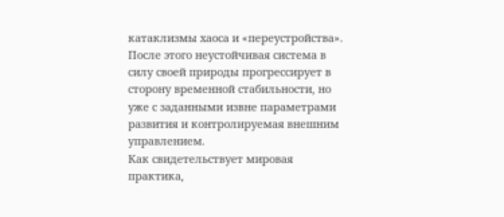катаклизмы хаоса и «переустройства». После этого неустойчивая система в силу своей природы прогрессирует в сторону временной стабильности, но уже с заданными извне параметрами развития и контролируемая внешним управлением.
Как свидетельствует мировая практика,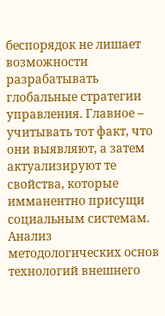беспорядок не лишает возможности разрабатывать глобальные стратегии управления. Главное – учитывать тот факт, что они выявляют, а затем актуализируют те свойства, которые имманентно присущи социальным системам. Анализ методологических основ технологий внешнего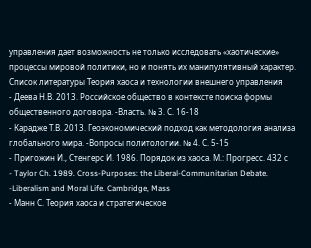управления дает возможность не только исследовать «хаотические» процессы мировой политики, но и понять их манипулятивный характер.
Список литературы Теория хаоса и технологии внешнего управления
- Деева Н.В. 2013. Российское общество в контексте поиска формы общественного договора. -Власть. № 3. С. 16-18
- Карадже Т.В. 2013. Геоэкономический подход как методология анализа глобального мира. -Вопросы политологии. № 4. С. 5-15
- Пригожин И., Стенгерс И. 1986. Порядок из хаоса. М.: Прогресс. 432 с
- Taylor Ch. 1989. Cross-Purposes: the Liberal-Communitarian Debate. -Liberalism and Moral Life. Cambridge, Mass
- Манн С. Теория хаоса и стратегическое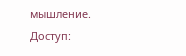мышление. Доступ: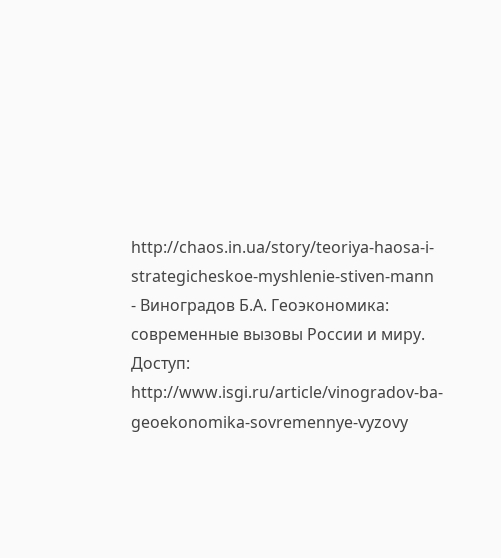http://chaos.in.ua/story/teoriya-haosa-i-strategicheskoe-myshlenie-stiven-mann
- Виноградов Б.А. Геоэкономика: современные вызовы России и миру. Доступ: http://www.isgi.ru/article/vinogradov-ba-geoekonomika-sovremennye-vyzovy